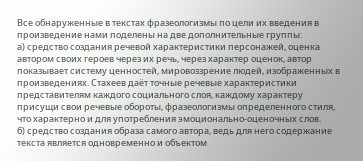Все обнаруженные в текстах фразеологизмы по цели их введения в произведение нами поделены на две дополнительные группы:
а) средство создания речевой характеристики персонажей, оценка автором своих героев через их речь, через характер оценок, автор показывает систему ценностей, мировоззрение людей, изображенных в произведениях. Стахеев даёт точные речевые характеристики представителям каждого социального слоя, каждому характеру присущи свои речевые обороты, фразеологизмы определенного стиля, что характерно и для употребления эмоционально-оценочных слов.
б) средство создания образа самого автора, ведь для него содержание текста является одновременно и объектом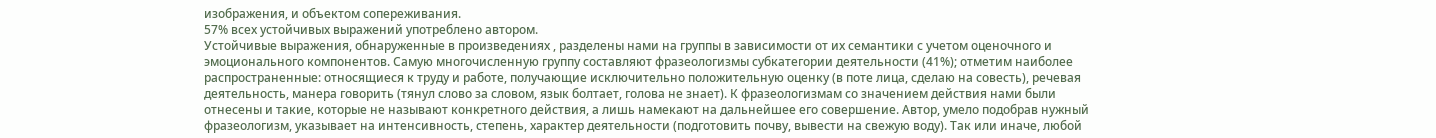изображения, и объектом сопереживания.
57% всех устойчивых выражений употреблено автором.
Устойчивые выражения, обнаруженные в произведениях , разделены нами на группы в зависимости от их семантики с учетом оценочного и эмоционального компонентов. Самую многочисленную группу составляют фразеологизмы субкатегории деятельности (41%); отметим наиболее распространенные: относящиеся к труду и работе, получающие исключительно положительную оценку (в поте лица, сделаю на совесть), речевая деятельность, манера говорить (тянул слово за словом, язык болтает, голова не знает). К фразеологизмам со значением действия нами были отнесены и такие, которые не называют конкретного действия, а лишь намекают на дальнейшее его совершение. Автор, умело подобрав нужный фразеологизм, указывает на интенсивность, степень, характер деятельности (подготовить почву, вывести на свежую воду). Так или иначе, любой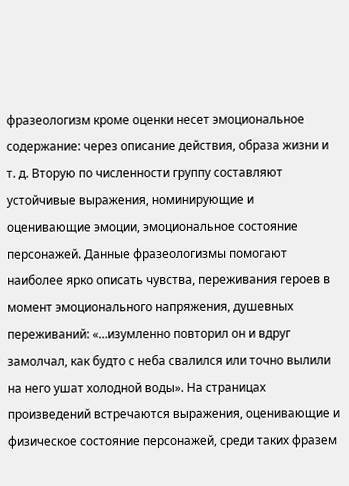фразеологизм кроме оценки несет эмоциональное содержание: через описание действия, образа жизни и т. д. Вторую по численности группу составляют устойчивые выражения, номинирующие и оценивающие эмоции, эмоциональное состояние персонажей. Данные фразеологизмы помогают наиболее ярко описать чувства, переживания героев в момент эмоционального напряжения, душевных переживаний: «…изумленно повторил он и вдруг замолчал, как будто с неба свалился или точно вылили на него ушат холодной воды». На страницах произведений встречаются выражения, оценивающие и физическое состояние персонажей, среди таких фразем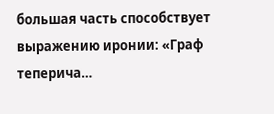большая часть способствует выражению иронии: «Граф теперича…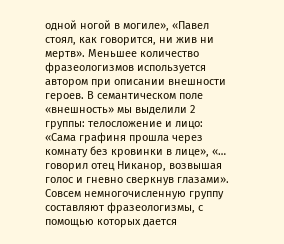одной ногой в могиле», «Павел стоял, как говорится, ни жив ни мертв». Меньшее количество фразеологизмов используется автором при описании внешности героев. В семантическом поле «внешность» мы выделили 2 группы: телосложение и лицо: «Сама графиня прошла через комнату без кровинки в лице», «… говорил отец Никанор, возвышая голос и гневно сверкнув глазами». Совсем немногочисленную группу составляют фразеологизмы, с помощью которых дается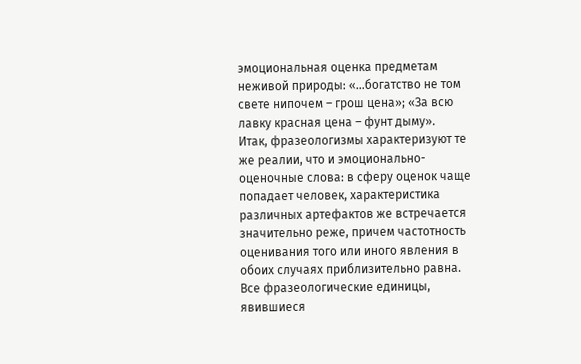эмоциональная оценка предметам неживой природы: «…богатство не том свете нипочем – грош цена»; «За всю лавку красная цена – фунт дыму».
Итак, фразеологизмы характеризуют те же реалии, что и эмоционально-оценочные слова: в сферу оценок чаще попадает человек, характеристика различных артефактов же встречается значительно реже, причем частотность оценивания того или иного явления в обоих случаях приблизительно равна.
Все фразеологические единицы, явившиеся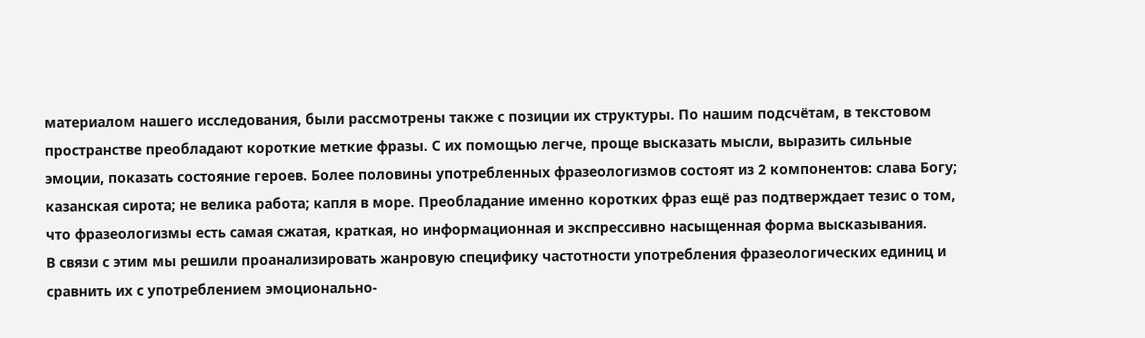материалом нашего исследования, были рассмотрены также с позиции их структуры. По нашим подсчётам, в текстовом пространстве преобладают короткие меткие фразы. С их помощью легче, проще высказать мысли, выразить сильные эмоции, показать состояние героев. Более половины употребленных фразеологизмов состоят из 2 компонентов: слава Богу; казанская сирота; не велика работа; капля в море. Преобладание именно коротких фраз ещё раз подтверждает тезис о том, что фразеологизмы есть самая сжатая, краткая, но информационная и экспрессивно насыщенная форма высказывания.
В связи с этим мы решили проанализировать жанровую специфику частотности употребления фразеологических единиц и сравнить их с употреблением эмоционально-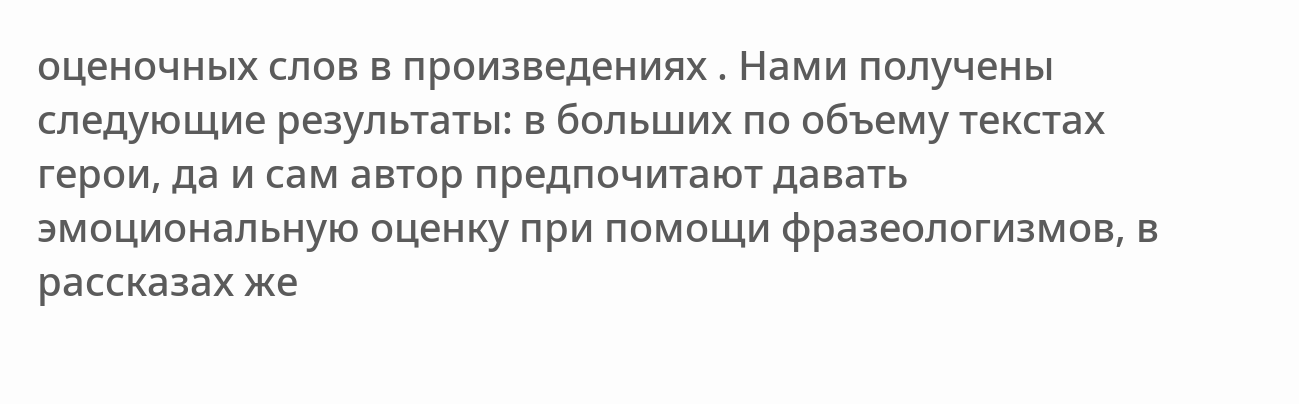оценочных слов в произведениях . Нами получены следующие результаты: в больших по объему текстах герои, да и сам автор предпочитают давать эмоциональную оценку при помощи фразеологизмов, в рассказах же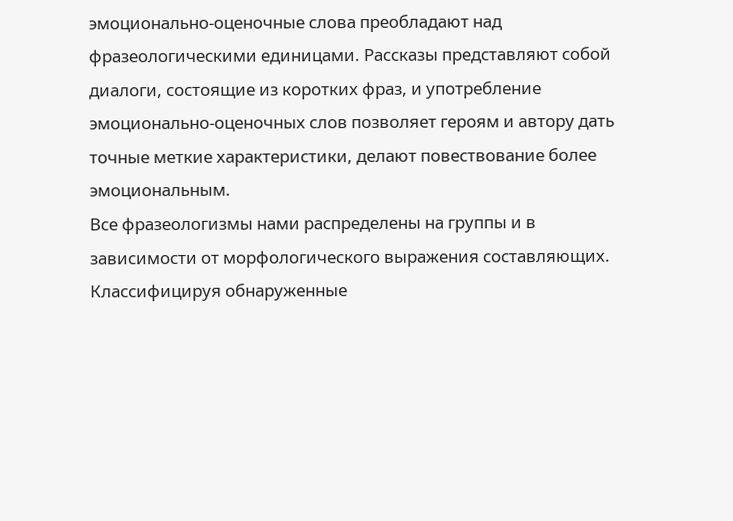эмоционально-оценочные слова преобладают над фразеологическими единицами. Рассказы представляют собой диалоги, состоящие из коротких фраз, и употребление эмоционально-оценочных слов позволяет героям и автору дать точные меткие характеристики, делают повествование более эмоциональным.
Все фразеологизмы нами распределены на группы и в зависимости от морфологического выражения составляющих. Классифицируя обнаруженные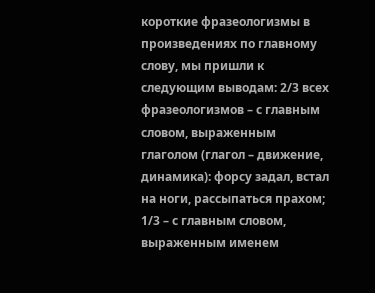короткие фразеологизмы в произведениях по главному слову, мы пришли к следующим выводам: 2/3 всех фразеологизмов – с главным словом, выраженным глаголом (глагол – движение, динамика): форсу задал, встал на ноги, рассыпаться прахом; 1/3 – с главным словом, выраженным именем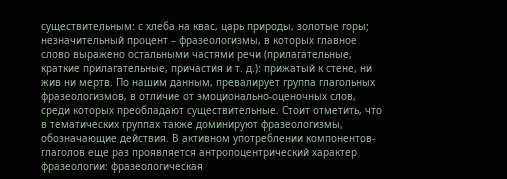существительным: с хлеба на квас, царь природы, золотые горы; незначительный процент – фразеологизмы, в которых главное слово выражено остальными частями речи (прилагательные, краткие прилагательные, причастия и т. д.): прижатый к стене, ни жив ни мертв. По нашим данным, превалирует группа глагольных фразеологизмов, в отличие от эмоционально-оценочных слов, среди которых преобладают существительные. Стоит отметить, что в тематических группах также доминируют фразеологизмы, обозначающие действия. В активном употреблении компонентов-глаголов еще раз проявляется антропоцентрический характер фразеологии: фразеологическая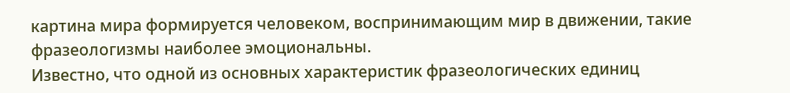картина мира формируется человеком, воспринимающим мир в движении, такие фразеологизмы наиболее эмоциональны.
Известно, что одной из основных характеристик фразеологических единиц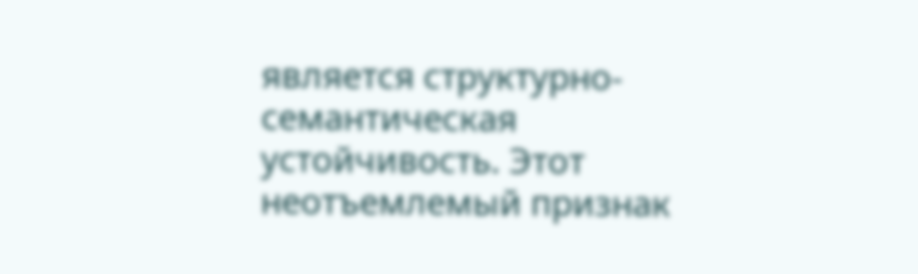является структурно-семантическая устойчивость. Этот неотъемлемый признак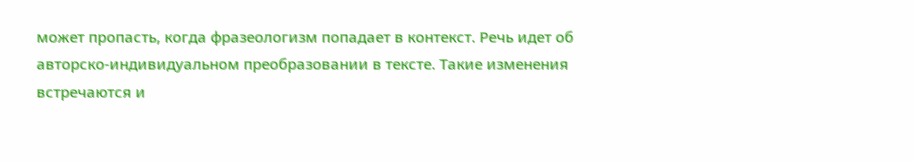может пропасть, когда фразеологизм попадает в контекст. Речь идет об авторско-индивидуальном преобразовании в тексте. Такие изменения встречаются и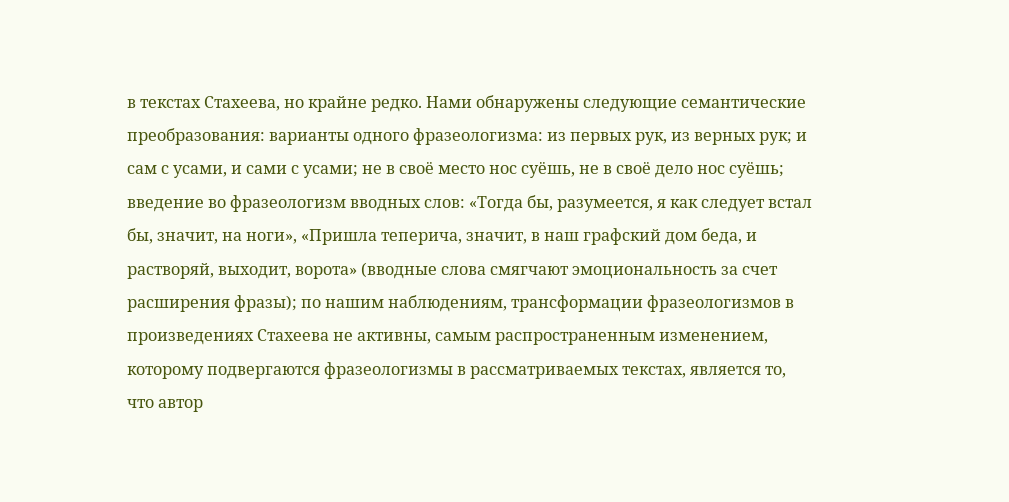в текстах Стахеева, но крайне редко. Нами обнаружены следующие семантические преобразования: варианты одного фразеологизма: из первых рук, из верных рук; и сам с усами, и сами с усами; не в своё место нос суёшь, не в своё дело нос суёшь; введение во фразеологизм вводных слов: «Тогда бы, разумеется, я как следует встал бы, значит, на ноги», «Пришла теперича, значит, в наш графский дом беда, и растворяй, выходит, ворота» (вводные слова смягчают эмоциональность за счет расширения фразы); по нашим наблюдениям, трансформации фразеологизмов в произведениях Стахеева не активны, самым распространенным изменением, которому подвергаются фразеологизмы в рассматриваемых текстах, является то, что автор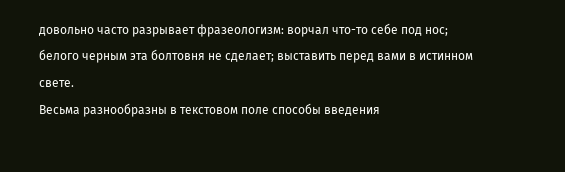довольно часто разрывает фразеологизм: ворчал что-то себе под нос; белого черным эта болтовня не сделает; выставить перед вами в истинном свете.
Весьма разнообразны в текстовом поле способы введения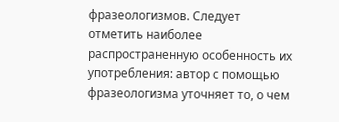фразеологизмов. Следует отметить наиболее распространенную особенность их употребления: автор с помощью фразеологизма уточняет то, о чем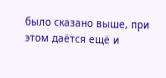было сказано выше, при этом даётся ещё и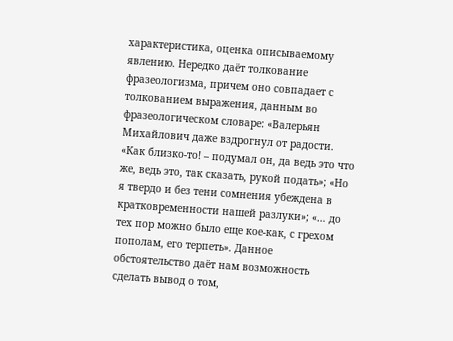характеристика, оценка описываемому явлению. Нередко даёт толкование фразеологизма, причем оно совпадает с толкованием выражения, данным во фразеологическом словаре: «Валерьян Михайлович даже вздрогнул от радости. «Как близко-то! – подумал он, да ведь это что же, ведь это, так сказать, рукой подать»; «Но я твердо и без тени сомнения убеждена в кратковременности нашей разлуки»; «… до тех пор можно было еще кое-как, с грехом пополам, его терпеть». Данное обстоятельство даёт нам возможность сделать вывод о том,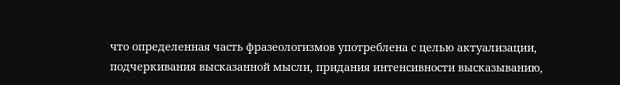что определенная часть фразеологизмов употреблена с целью актуализации, подчеркивания высказанной мысли, придания интенсивности высказыванию,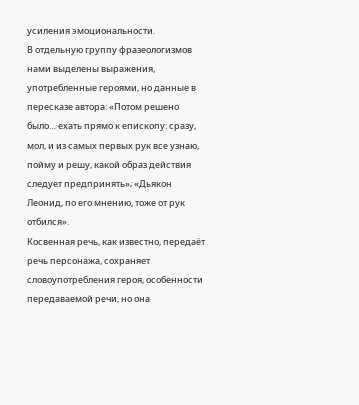усиления эмоциональности.
В отдельную группу фразеологизмов нами выделены выражения, употребленные героями, но данные в пересказе автора: «Потом решено было… ехать прямо к епископу: сразу, мол, и из самых первых рук все узнаю, пойму и решу, какой образ действия следует предпринять»; «Дьякон Леонид, по его мнению, тоже от рук отбился».
Косвенная речь, как известно, передаёт речь персонажа, сохраняет словоупотребления героя, особенности передаваемой речи, но она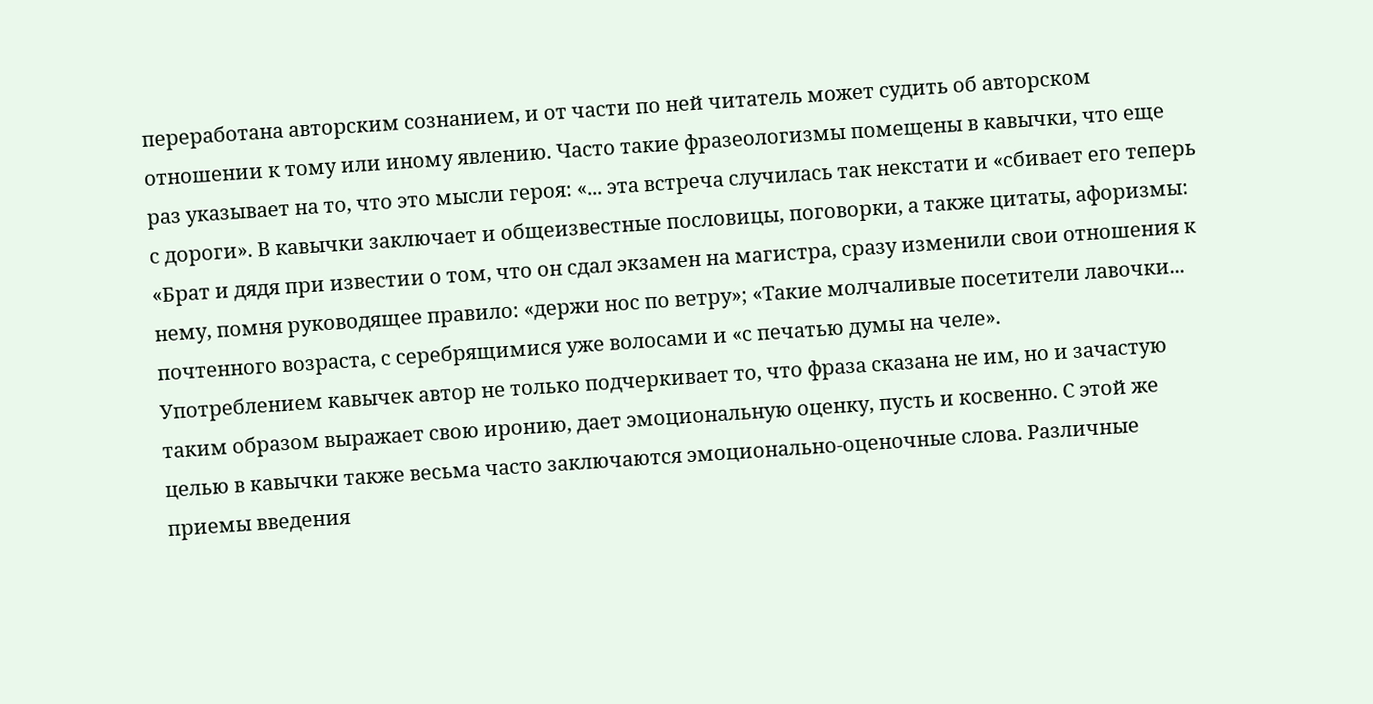переработана авторским сознанием, и от части по ней читатель может судить об авторском отношении к тому или иному явлению. Часто такие фразеологизмы помещены в кавычки, что еще раз указывает на то, что это мысли героя: «... эта встреча случилась так некстати и «сбивает его теперь с дороги». В кавычки заключает и общеизвестные пословицы, поговорки, а также цитаты, афоризмы: «Брат и дядя при известии о том, что он сдал экзамен на магистра, сразу изменили свои отношения к нему, помня руководящее правило: «держи нос по ветру»; «Такие молчаливые посетители лавочки... почтенного возраста, с серебрящимися уже волосами и «с печатью думы на челе».
Употреблением кавычек автор не только подчеркивает то, что фраза сказана не им, но и зачастую таким образом выражает свою иронию, дает эмоциональную оценку, пусть и косвенно. С этой же целью в кавычки также весьма часто заключаются эмоционально-оценочные слова. Различные приемы введения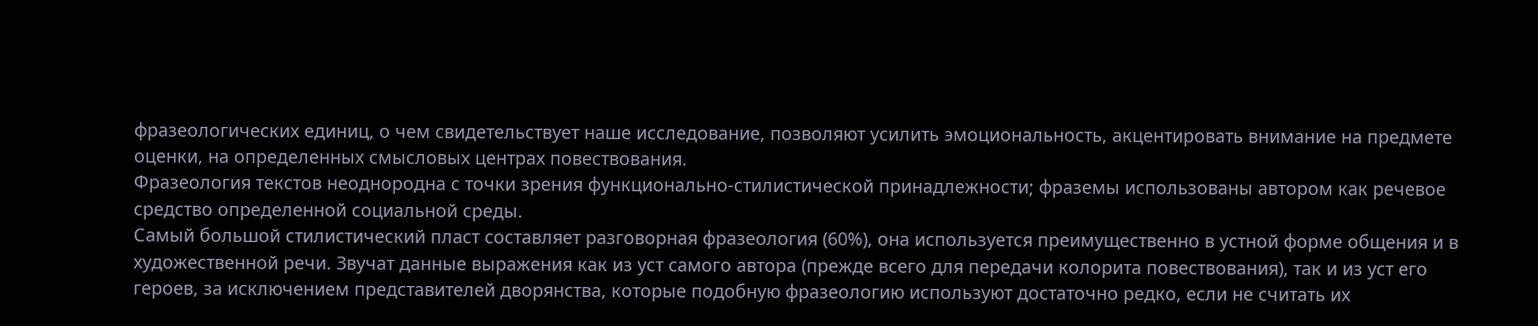фразеологических единиц, о чем свидетельствует наше исследование, позволяют усилить эмоциональность, акцентировать внимание на предмете оценки, на определенных смысловых центрах повествования.
Фразеология текстов неоднородна с точки зрения функционально-стилистической принадлежности; фраземы использованы автором как речевое средство определенной социальной среды.
Самый большой стилистический пласт составляет разговорная фразеология (60%), она используется преимущественно в устной форме общения и в художественной речи. Звучат данные выражения как из уст самого автора (прежде всего для передачи колорита повествования), так и из уст его героев, за исключением представителей дворянства, которые подобную фразеологию используют достаточно редко, если не считать их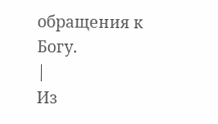обращения к Богу.
|
Из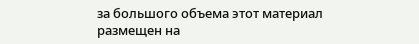за большого объема этот материал размещен на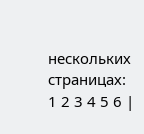нескольких страницах:
1 2 3 4 5 6 |